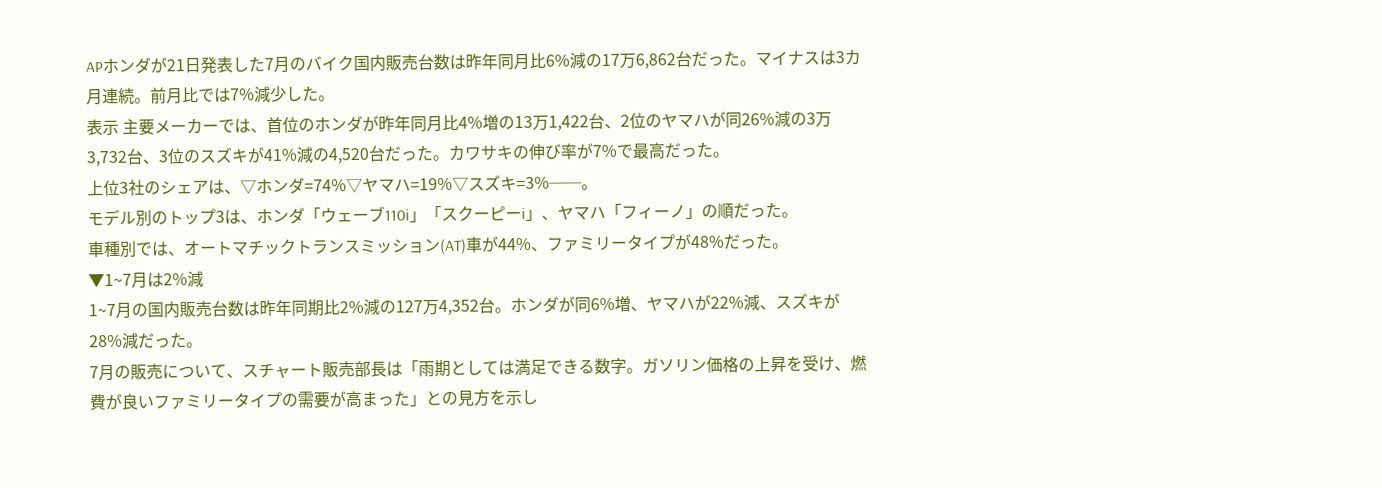APホンダが21日発表した7月のバイク国内販売台数は昨年同月比6%減の17万6,862台だった。マイナスは3カ月連続。前月比では7%減少した。
表示 主要メーカーでは、首位のホンダが昨年同月比4%増の13万1,422台、2位のヤマハが同26%減の3万3,732台、3位のスズキが41%減の4,520台だった。カワサキの伸び率が7%で最高だった。
上位3社のシェアは、▽ホンダ=74%▽ヤマハ=19%▽スズキ=3%──。
モデル別のトップ3は、ホンダ「ウェーブ110i」「スクーピーi」、ヤマハ「フィーノ」の順だった。
車種別では、オートマチックトランスミッション(AT)車が44%、ファミリータイプが48%だった。
▼1~7月は2%減
1~7月の国内販売台数は昨年同期比2%減の127万4,352台。ホンダが同6%増、ヤマハが22%減、スズキが28%減だった。
7月の販売について、スチャート販売部長は「雨期としては満足できる数字。ガソリン価格の上昇を受け、燃費が良いファミリータイプの需要が高まった」との見方を示し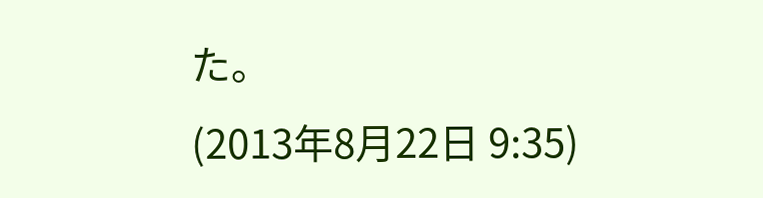た。
(2013年8月22日 9:35)